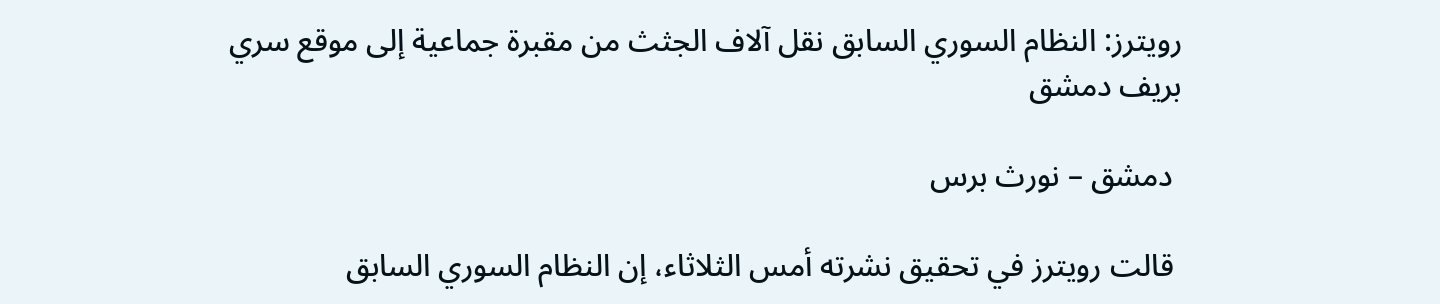رويترز: النظام السوري السابق نقل آلاف الجثث من مقبرة جماعية إلى موقع سري بريف دمشق

 دمشق – نورث برس

 قالت رويترز في تحقيق نشرته أمس الثلاثاء، إن النظام السوري السابق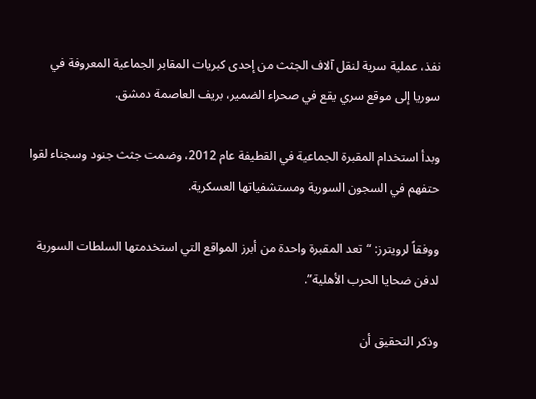نفذ، عملية سرية لنقل آلاف الجثث من إحدى كبريات المقابر الجماعية المعروفة في سوريا إلى موقع سري يقع في صحراء الضمير، بريف العاصمة دمشق.

وبدأ استخدام المقبرة الجماعية في القطيفة عام 2012، وضمت جثث جنود وسجناء لقوا حتفهم في السجون السورية ومستشفياتها العسكرية.

ووفقاً لرويترز: “تعد المقبرة واحدة من أبرز المواقع التي استخدمتها السلطات السورية لدفن ضحايا الحرب الأهلية”.

وذكر التحقيق أن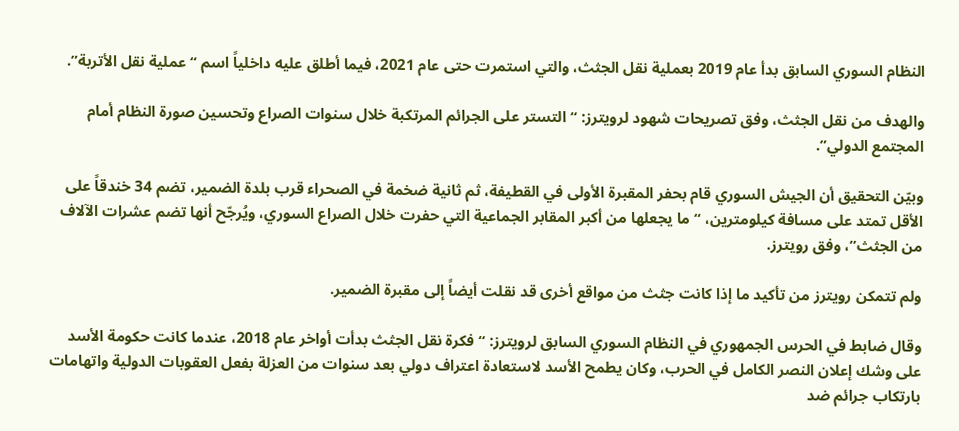النظام السوري السابق بدأ عام 2019 بعملية نقل الجثث، والتي استمرت حتى عام 2021، فيما أطلق عليه داخلياً اسم “عملية نقل الأتربة”.

والهدف من نقل الجثث، وفق تصريحات شهود لرويترز: “التستر على الجرائم المرتكبة خلال سنوات الصراع وتحسين صورة النظام أمام المجتمع الدولي”.

وبيّن التحقيق أن الجيش السوري قام بحفر المقبرة الأولى في القطيفة، ثم ثانية ضخمة في الصحراء قرب بلدة الضمير، تضم 34 خندقاً على الأقل تمتد على مسافة كيلومترين، “ما يجعلها من أكبر المقابر الجماعية التي حفرت خلال الصراع السوري، ويُرجّح أنها تضم عشرات الآلاف من الجثث”، وفق رويترز.

ولم تتمكن رويترز من تأكيد ما إذا كانت جثث من مواقع أخرى قد نقلت أيضاً إلى مقبرة الضمير.

وقال ضابط في الحرس الجمهوري في النظام السوري السابق لرويترز: “فكرة نقل الجثث بدأت أواخر عام 2018، عندما كانت حكومة الأسد على وشك إعلان النصر الكامل في الحرب، وكان يطمح الأسد لاستعادة اعتراف دولي بعد سنوات من العزلة بفعل العقوبات الدولية واتهامات بارتكاب جرائم ضد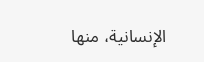الإنسانية، منها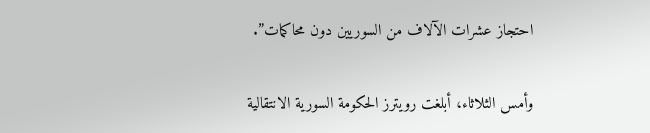احتجاز عشرات الآلاف من السوريين دون محاكمات”.

وأمس الثلاثاء، أبلغت رويترز الحكومة السورية الانتقالية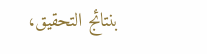بنتائج التحقيق،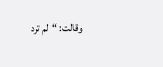وقالت: “لم ترد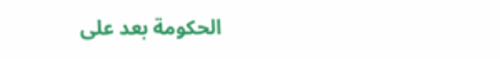الحكومة بعد على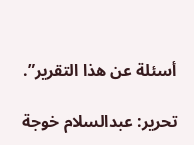أسئلة عن هذا التقرير”.

تحرير: عبدالسلام خوجة